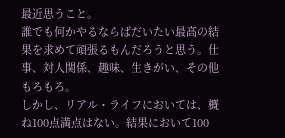最近思うこと。
誰でも何かやるならばだいたい最高の結果を求めて頑張るもんだろうと思う。仕事、対人関係、趣味、生きがい、その他もろもろ。
しかし、リアル・ライフにおいては、概ね100点満点はない。結果において100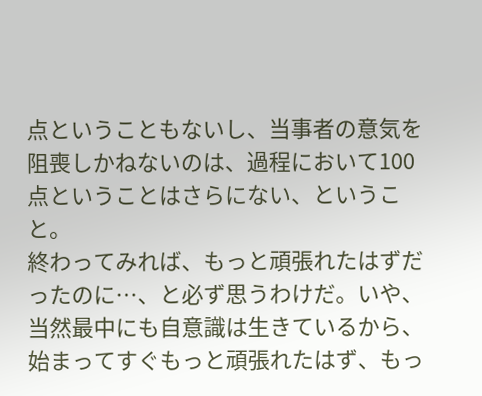点ということもないし、当事者の意気を阻喪しかねないのは、過程において100点ということはさらにない、ということ。
終わってみれば、もっと頑張れたはずだったのに…、と必ず思うわけだ。いや、当然最中にも自意識は生きているから、始まってすぐもっと頑張れたはず、もっ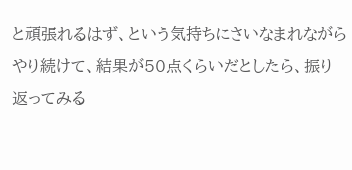と頑張れるはず、という気持ちにさいなまれながらやり続けて、結果が50点くらいだとしたら、振り返ってみる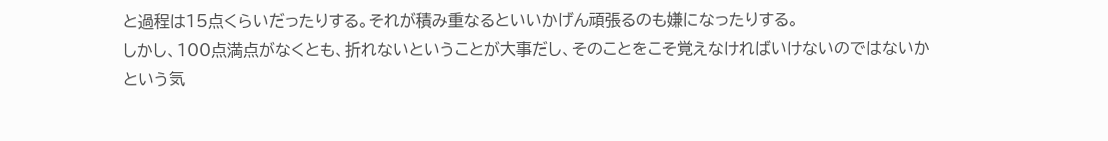と過程は15点くらいだったりする。それが積み重なるといいかげん頑張るのも嫌になったりする。
しかし、100点満点がなくとも、折れないということが大事だし、そのことをこそ覚えなければいけないのではないかという気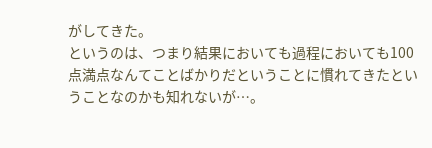がしてきた。
というのは、つまり結果においても過程においても100点満点なんてことばかりだということに慣れてきたということなのかも知れないが…。